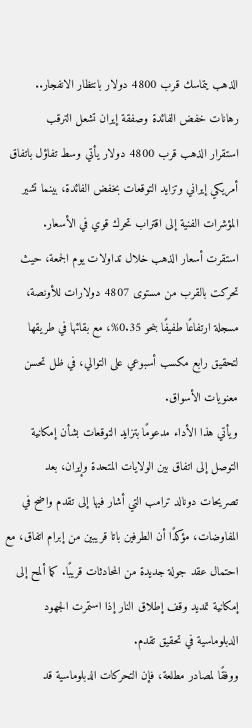الذهب يتماسك قرب 4800 دولار بانتظار الانفجار.. رهانات خفض الفائدة وصفقة إيران تشعل الترقب
استقرار الذهب قرب 4800 دولار يأتي وسط تفاؤل باتفاق أمريكي إيراني وتزايد التوقعات بخفض الفائدة، بينما تشير المؤشرات الفنية إلى اقتراب تحرك قوي في الأسعار.
استقرت أسعار الذهب خلال تداولات يوم الجمعة، حيث تحركت بالقرب من مستوى 4807 دولارات للأونصة، مسجلة ارتفاعًا طفيفًا بنحو 0.35%، مع بقائها في طريقها لتحقيق رابع مكسب أسبوعي على التوالي، في ظل تحسن معنويات الأسواق.
ويأتي هذا الأداء مدعومًا بتزايد التوقعات بشأن إمكانية التوصل إلى اتفاق بين الولايات المتحدة وإيران، بعد تصريحات دونالد ترامب التي أشار فيها إلى تقدم واضح في المفاوضات، مؤكدًا أن الطرفين باتا قريبين من إبرام اتفاق، مع احتمال عقد جولة جديدة من المحادثات قريبًا. كما ألمح إلى إمكانية تمديد وقف إطلاق النار إذا استمرت الجهود الدبلوماسية في تحقيق تقدم.
ووفقًا لمصادر مطلعة، فإن التحركات الدبلوماسية قد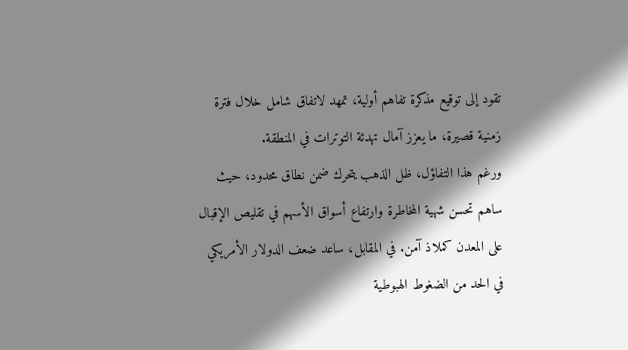تقود إلى توقيع مذكرة تفاهم أولية، تمهد لاتفاق شامل خلال فترة زمنية قصيرة، ما يعزز آمال تهدئة التوترات في المنطقة.
ورغم هذا التفاؤل، ظل الذهب يتحرك ضمن نطاق محدود، حيث ساهم تحسن شهية المخاطرة وارتفاع أسواق الأسهم في تقليص الإقبال على المعدن كملاذ آمن. في المقابل، ساعد ضعف الدولار الأمريكي في الحد من الضغوط الهبوطية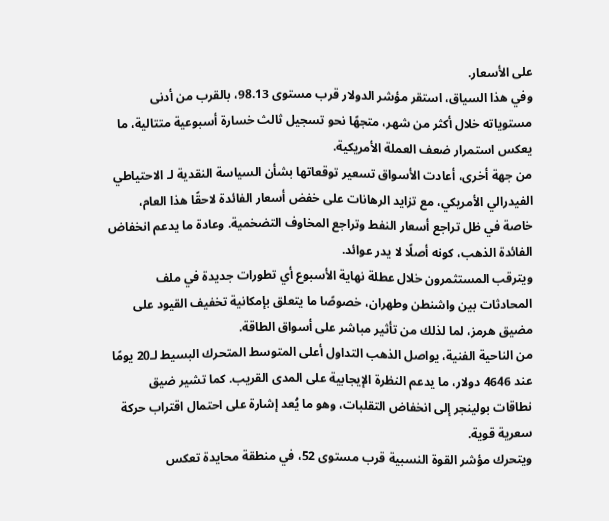على الأسعار.
وفي هذا السياق، استقر مؤشر الدولار قرب مستوى 98.13، بالقرب من أدنى مستوياته خلال أكثر من شهر، متجهًا نحو تسجيل ثالث خسارة أسبوعية متتالية، ما يعكس استمرار ضعف العملة الأمريكية.
من جهة أخرى، أعادت الأسواق تسعير توقعاتها بشأن السياسة النقدية لـ الاحتياطي الفيدرالي الأمريكي، مع تزايد الرهانات على خفض أسعار الفائدة لاحقًا هذا العام، خاصة في ظل تراجع أسعار النفط وتراجع المخاوف التضخمية. وعادة ما يدعم انخفاض الفائدة الذهب، كونه أصلًا لا يدر عوائد.
ويترقب المستثمرون خلال عطلة نهاية الأسبوع أي تطورات جديدة في ملف المحادثات بين واشنطن وطهران، خصوصًا ما يتعلق بإمكانية تخفيف القيود على مضيق هرمز، لما لذلك من تأثير مباشر على أسواق الطاقة.
من الناحية الفنية، يواصل الذهب التداول أعلى المتوسط المتحرك البسيط لـ20 يومًا عند 4646 دولار، ما يدعم النظرة الإيجابية على المدى القريب. كما تشير ضيق نطاقات بولينجر إلى انخفاض التقلبات، وهو ما يُعد إشارة على احتمال اقتراب حركة سعرية قوية.
ويتحرك مؤشر القوة النسبية قرب مستوى 52، في منطقة محايدة تعكس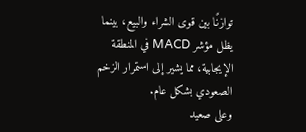توازنًا بين قوى الشراء والبيع، بينما يظل مؤشر MACD في المنطقة الإيجابية، مما يشير إلى استمرار الزخم الصعودي بشكل عام.
وعلى صعيد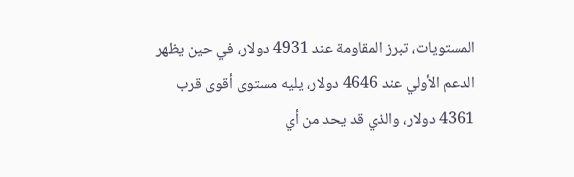المستويات، تبرز المقاومة عند 4931 دولار، في حين يظهر الدعم الأولي عند 4646 دولار، يليه مستوى أقوى قرب 4361 دولار، والذي قد يحد من أي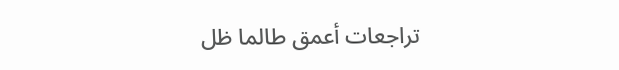تراجعات أعمق طالما ظل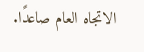الاتجاه العام صاعدًا.